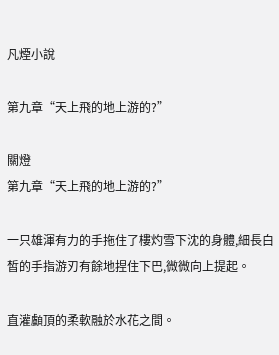凡煙小說

第九章“天上飛的地上游的?”

關燈
第九章“天上飛的地上游的?”

一只雄渾有力的手拖住了樓灼雪下沈的身體,細長白皙的手指游刃有餘地捏住下巴,微微向上提起。

直灌顱頂的柔軟融於水花之間。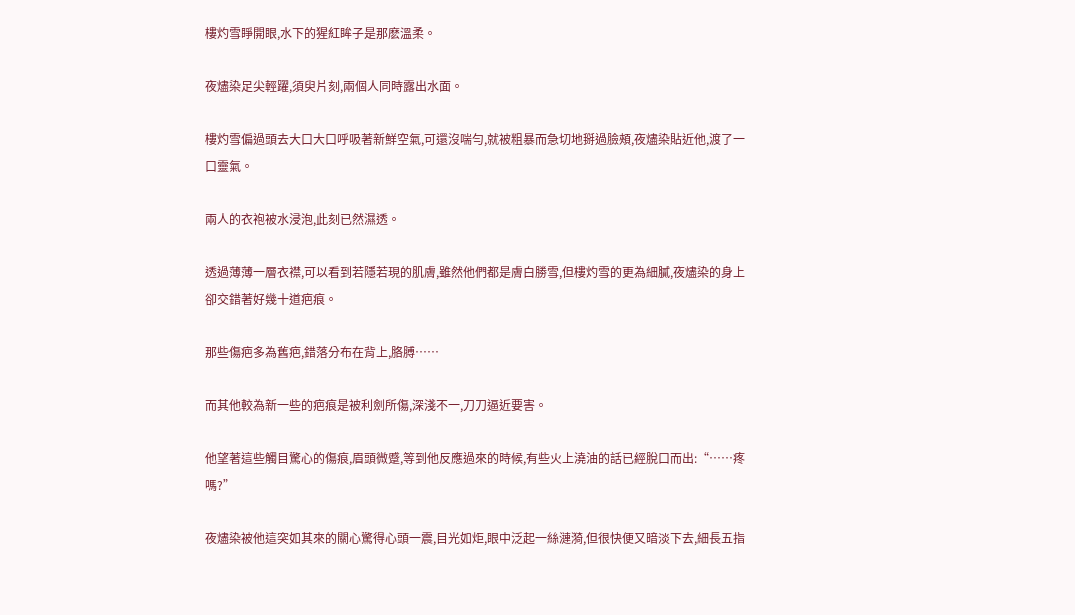樓灼雪睜開眼,水下的猩紅眸子是那麽溫柔。

夜燼染足尖輕躍,須臾片刻,兩個人同時露出水面。

樓灼雪偏過頭去大口大口呼吸著新鮮空氣,可還沒喘勻,就被粗暴而急切地掰過臉頰,夜燼染貼近他,渡了一口靈氣。

兩人的衣袍被水浸泡,此刻已然濕透。

透過薄薄一層衣襟,可以看到若隱若現的肌膚,雖然他們都是膚白勝雪,但樓灼雪的更為細膩,夜燼染的身上卻交錯著好幾十道疤痕。

那些傷疤多為舊疤,錯落分布在背上,胳膊……

而其他較為新一些的疤痕是被利劍所傷,深淺不一,刀刀逼近要害。

他望著這些觸目驚心的傷痕,眉頭微蹙,等到他反應過來的時候,有些火上澆油的話已經脫口而出:“……疼嗎?”

夜燼染被他這突如其來的關心驚得心頭一震,目光如炬,眼中泛起一絲漣漪,但很快便又暗淡下去,細長五指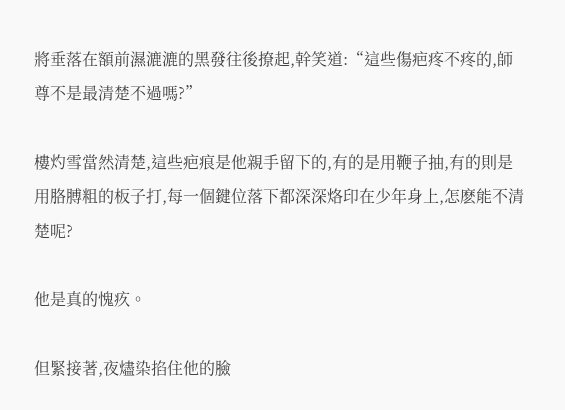將垂落在額前濕漉漉的黑發往後撩起,幹笑道:“這些傷疤疼不疼的,師尊不是最清楚不過嗎?”

樓灼雪當然清楚,這些疤痕是他親手留下的,有的是用鞭子抽,有的則是用胳膊粗的板子打,每一個鍵位落下都深深烙印在少年身上,怎麽能不清楚呢?

他是真的愧疚。

但緊接著,夜燼染掐住他的臉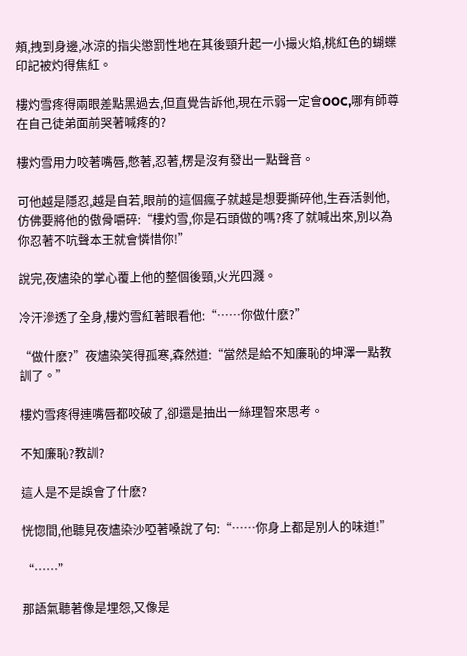頰,拽到身邊,冰涼的指尖懲罰性地在其後頸升起一小撮火焰,桃紅色的蝴蝶印記被灼得焦紅。

樓灼雪疼得兩眼差點黑過去,但直覺告訴他,現在示弱一定會OOC,哪有師尊在自己徒弟面前哭著喊疼的?

樓灼雪用力咬著嘴唇,憋著,忍著,楞是沒有發出一點聲音。

可他越是隱忍,越是自若,眼前的這個瘋子就越是想要撕碎他,生吞活剝他,仿佛要將他的傲骨嚼碎:“樓灼雪,你是石頭做的嗎?疼了就喊出來,別以為你忍著不吭聲本王就會憐惜你!”

說完,夜燼染的掌心覆上他的整個後頸,火光四濺。

冷汗滲透了全身,樓灼雪紅著眼看他:“……你做什麽?”

“做什麽?”夜燼染笑得孤寒,森然道:“當然是給不知廉恥的坤澤一點教訓了。”

樓灼雪疼得連嘴唇都咬破了,卻還是抽出一絲理智來思考。

不知廉恥?教訓?

這人是不是誤會了什麽?

恍惚間,他聽見夜燼染沙啞著嗓說了句:“……你身上都是別人的味道!”

“……”

那語氣聽著像是埋怨,又像是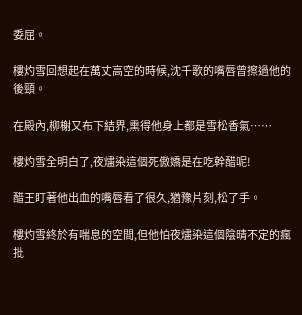委屈。

樓灼雪回想起在萬丈高空的時候,沈千歌的嘴唇曾擦過他的後頸。

在殿內,柳榭又布下結界,熏得他身上都是雪松香氣……

樓灼雪全明白了,夜燼染這個死傲嬌是在吃幹醋呢!

醋王盯著他出血的嘴唇看了很久,猶豫片刻,松了手。

樓灼雪終於有喘息的空間,但他怕夜燼染這個陰晴不定的瘋批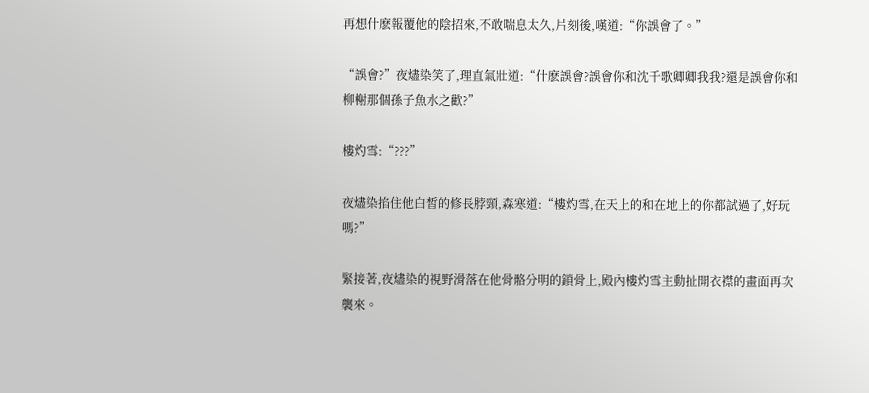再想什麽報覆他的陰招來,不敢喘息太久,片刻後,嘆道:“你誤會了。”

“誤會?”夜燼染笑了,理直氣壯道:“什麽誤會?誤會你和沈千歌卿卿我我?還是誤會你和柳榭那個孫子魚水之歡?”

樓灼雪:“???”

夜燼染掐住他白皙的修長脖頸,森寒道:“樓灼雪,在天上的和在地上的你都試過了,好玩嗎?”

緊接著,夜燼染的視野滑落在他骨骼分明的鎖骨上,殿內樓灼雪主動扯開衣襟的畫面再次襲來。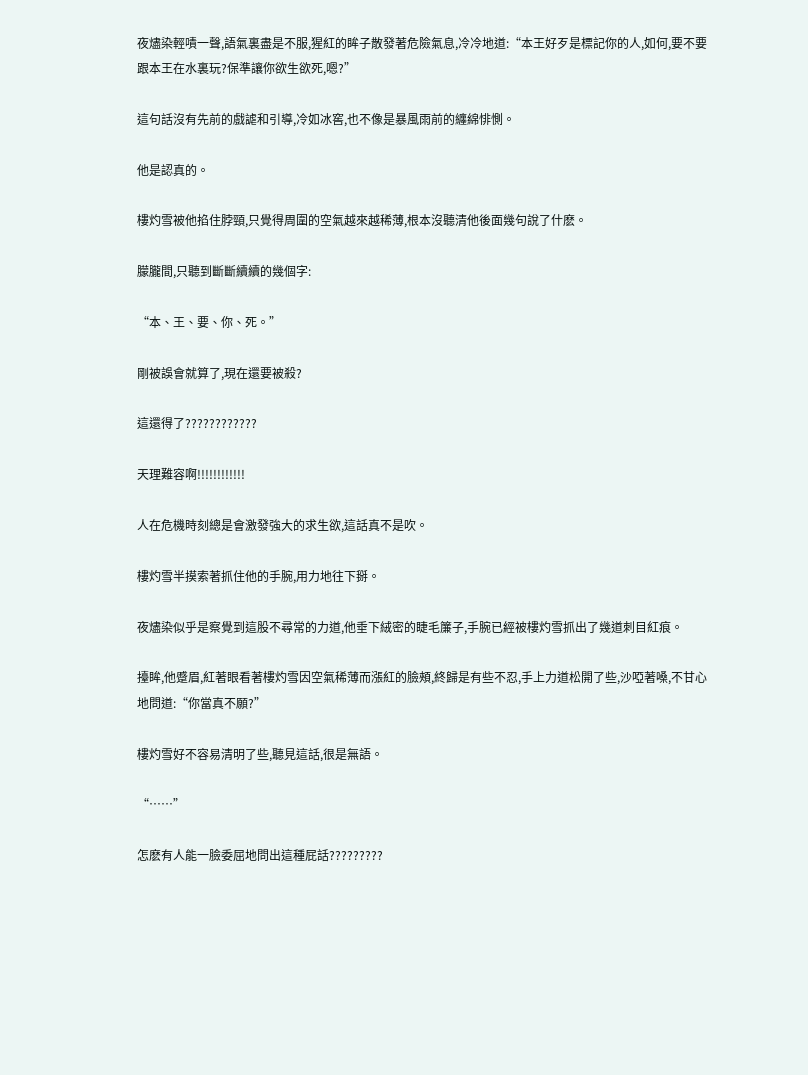夜燼染輕嘖一聲,語氣裏盡是不服,猩紅的眸子散發著危險氣息,冷冷地道:“本王好歹是標記你的人,如何,要不要跟本王在水裏玩?保準讓你欲生欲死,嗯?”

這句話沒有先前的戲謔和引導,冷如冰窖,也不像是暴風雨前的纏綿悱惻。

他是認真的。

樓灼雪被他掐住脖頸,只覺得周圍的空氣越來越稀薄,根本沒聽清他後面幾句說了什麽。

朦朧間,只聽到斷斷續續的幾個字:

“本、王、要、你、死。”

剛被誤會就算了,現在還要被殺?

這還得了????????????

天理難容啊!!!!!!!!!!!!

人在危機時刻總是會激發強大的求生欲,這話真不是吹。

樓灼雪半摸索著抓住他的手腕,用力地往下掰。

夜燼染似乎是察覺到這股不尋常的力道,他垂下絨密的睫毛簾子,手腕已經被樓灼雪抓出了幾道刺目紅痕。

擡眸,他蹙眉,紅著眼看著樓灼雪因空氣稀薄而漲紅的臉頰,終歸是有些不忍,手上力道松開了些,沙啞著嗓,不甘心地問道:“你當真不願?”

樓灼雪好不容易清明了些,聽見這話,很是無語。

“……”

怎麽有人能一臉委屈地問出這種屁話?????????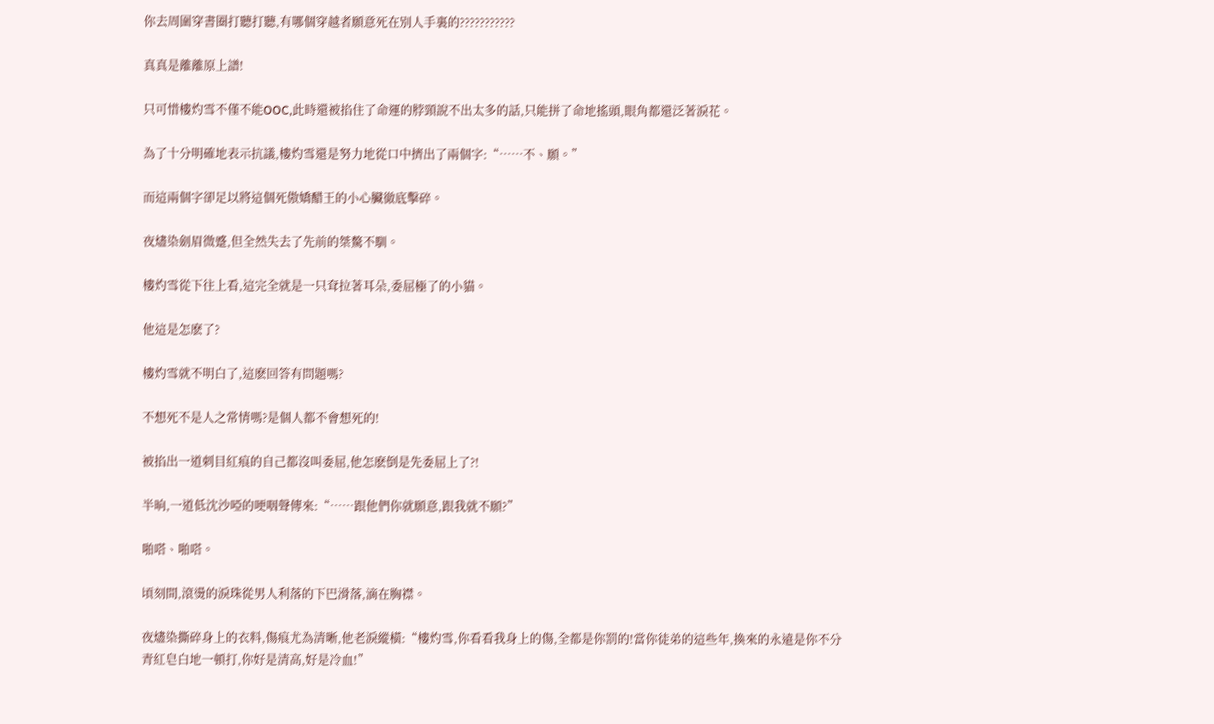你去周圍穿書圈打聽打聽,有哪個穿越者願意死在別人手裏的???????????

真真是離離原上譜!

只可惜樓灼雪不僅不能OOC,此時還被掐住了命運的脖頸說不出太多的話,只能拼了命地搖頭,眼角都還泛著淚花。

為了十分明確地表示抗議,樓灼雪還是努力地從口中擠出了兩個字:“……不、願。”

而這兩個字卻足以將這個死傲嬌醋王的小心臟徹底擊碎。

夜燼染劍眉微蹙,但全然失去了先前的桀驁不馴。

樓灼雪從下往上看,這完全就是一只耷拉著耳朵,委屈極了的小貓。

他這是怎麽了?

樓灼雪就不明白了,這麽回答有問題嗎?

不想死不是人之常情嗎?是個人都不會想死的!

被掐出一道刺目紅痕的自己都沒叫委屈,他怎麽倒是先委屈上了?!

半晌,一道低沈沙啞的哽咽聲傳來:“……跟他們你就願意,跟我就不願?”

啪嗒、啪嗒。

頃刻間,滾燙的淚珠從男人利落的下巴滑落,滴在胸襟。

夜燼染撕碎身上的衣料,傷痕尤為清晰,他老淚縱橫:“樓灼雪,你看看我身上的傷,全都是你罰的!當你徒弟的這些年,換來的永遠是你不分青紅皂白地一頓打,你好是清高,好是冷血!”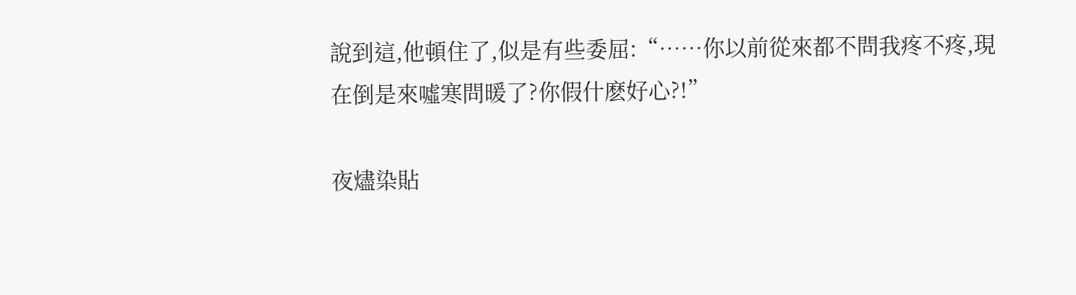說到這,他頓住了,似是有些委屈:“……你以前從來都不問我疼不疼,現在倒是來噓寒問暖了?你假什麽好心?!”

夜燼染貼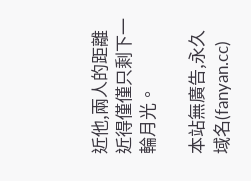近他,兩人的距離近得僅僅只剩下一輪月光。

本站無廣告,永久域名(fanyan.cc)